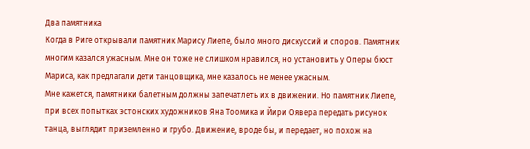Два памятника
Когда в Риге открывали памятник Марису Лиепе, было много дискуссий и споров. Памятник многим казался ужасным. Мне он тоже не слишком нравился, но установить у Оперы бюст Мариса, как предлагали дети танцовщика, мне казалось не менее ужасным.
Мне кажется, памятники балетным должны запечатлеть их в движении. Но памятник Лиепе, при всех попытках эстонских художников Яна Тоомика и Йири Оявера передать рисунок танца, выглядит приземленно и грубо. Движение, вроде бы, и передает, но похож на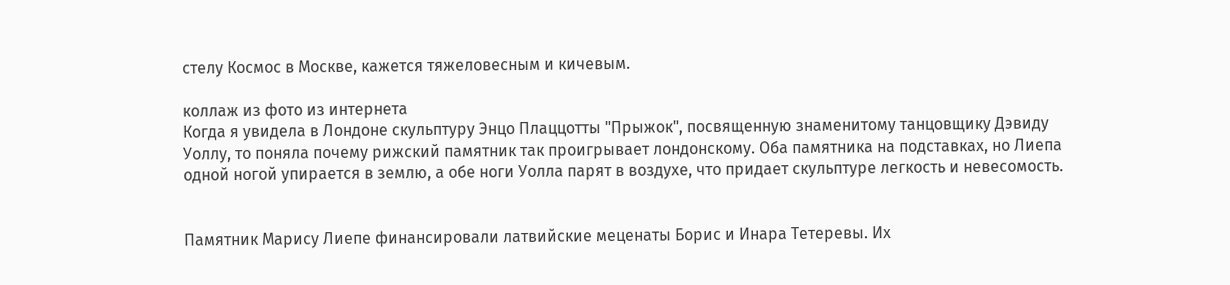стелу Космос в Москве, кажется тяжеловесным и кичевым.

коллаж из фото из интернета
Когда я увидела в Лондоне скульптуру Энцо Плаццотты "Прыжок", посвященную знаменитому танцовщику Дэвиду Уоллу, то поняла почему рижский памятник так проигрывает лондонскому. Оба памятника на подставках, но Лиепа одной ногой упирается в землю, а обе ноги Уолла парят в воздухе, что придает скульптуре легкость и невесомость.


Памятник Марису Лиепе финансировали латвийские меценаты Борис и Инара Тетеревы. Их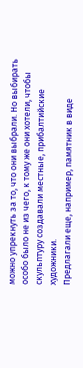можно упрекнуть за то, что они выбрали. Но выбирать особо было не из чего, к тому же они хотели, чтобы скульптуру создавали местные, прибалтийские художники.
Предлагали еще, например, памятник в виде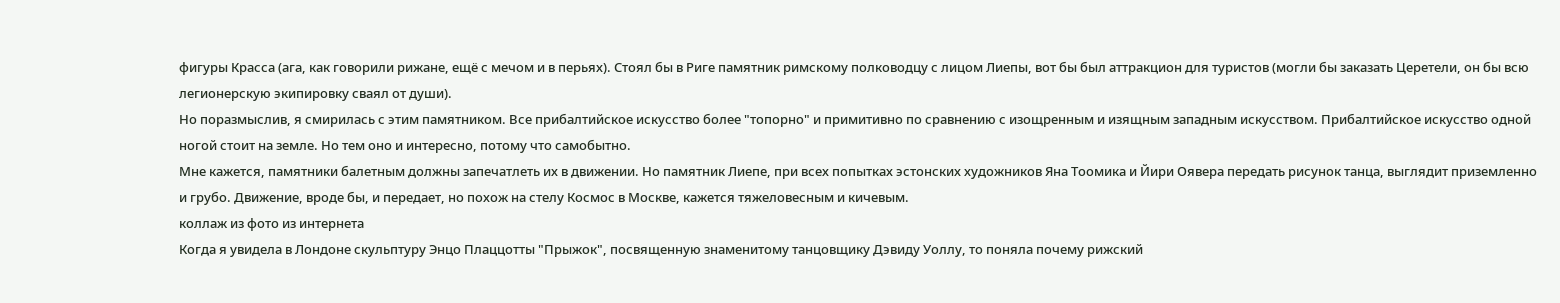фигуры Красса (ага, как говорили рижане, ещё с мечом и в перьях). Стоял бы в Риге памятник римскому полководцу с лицом Лиепы, вот бы был аттракцион для туристов (могли бы заказать Церетели, он бы всю легионерскую экипировку сваял от души).
Но поразмыслив, я смирилась с этим памятником. Все прибалтийское искусство более "топорно" и примитивно по сравнению с изощренным и изящным западным искусством. Прибалтийское искусство одной ногой стоит на земле. Но тем оно и интересно, потому что самобытно.
Мне кажется, памятники балетным должны запечатлеть их в движении. Но памятник Лиепе, при всех попытках эстонских художников Яна Тоомика и Йири Оявера передать рисунок танца, выглядит приземленно и грубо. Движение, вроде бы, и передает, но похож на стелу Космос в Москве, кажется тяжеловесным и кичевым.
коллаж из фото из интернета
Когда я увидела в Лондоне скульптуру Энцо Плаццотты "Прыжок", посвященную знаменитому танцовщику Дэвиду Уоллу, то поняла почему рижский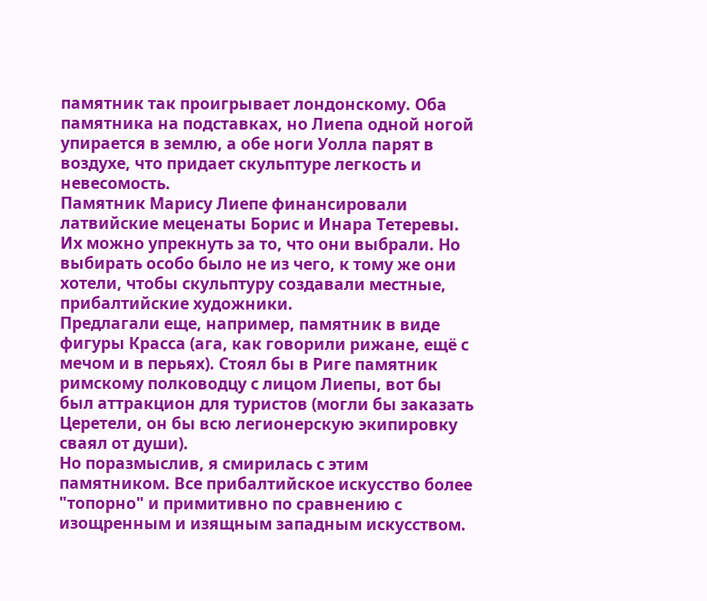памятник так проигрывает лондонскому. Оба памятника на подставках, но Лиепа одной ногой упирается в землю, а обе ноги Уолла парят в воздухе, что придает скульптуре легкость и невесомость.
Памятник Марису Лиепе финансировали латвийские меценаты Борис и Инара Тетеревы. Их можно упрекнуть за то, что они выбрали. Но выбирать особо было не из чего, к тому же они хотели, чтобы скульптуру создавали местные, прибалтийские художники.
Предлагали еще, например, памятник в виде фигуры Красса (ага, как говорили рижане, ещё с мечом и в перьях). Стоял бы в Риге памятник римскому полководцу с лицом Лиепы, вот бы был аттракцион для туристов (могли бы заказать Церетели, он бы всю легионерскую экипировку сваял от души).
Но поразмыслив, я смирилась с этим памятником. Все прибалтийское искусство более "топорно" и примитивно по сравнению с изощренным и изящным западным искусством.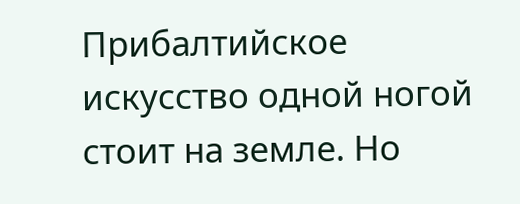Прибалтийское искусство одной ногой стоит на земле. Но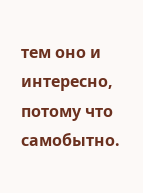тем оно и интересно, потому что самобытно.